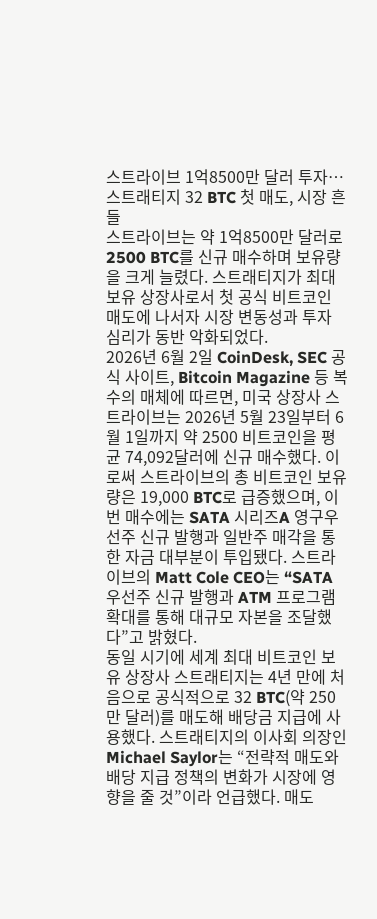스트라이브 1억8500만 달러 투자…스트래티지 32 BTC 첫 매도, 시장 흔들
스트라이브는 약 1억8500만 달러로 2500 BTC를 신규 매수하며 보유량을 크게 늘렸다. 스트래티지가 최대 보유 상장사로서 첫 공식 비트코인 매도에 나서자 시장 변동성과 투자 심리가 동반 악화되었다.
2026년 6월 2일 CoinDesk, SEC 공식 사이트, Bitcoin Magazine 등 복수의 매체에 따르면, 미국 상장사 스트라이브는 2026년 5월 23일부터 6월 1일까지 약 2500 비트코인을 평균 74,092달러에 신규 매수했다. 이로써 스트라이브의 총 비트코인 보유량은 19,000 BTC로 급증했으며, 이번 매수에는 SATA 시리즈A 영구우선주 신규 발행과 일반주 매각을 통한 자금 대부분이 투입됐다. 스트라이브의 Matt Cole CEO는 “SATA 우선주 신규 발행과 ATM 프로그램 확대를 통해 대규모 자본을 조달했다”고 밝혔다.
동일 시기에 세계 최대 비트코인 보유 상장사 스트래티지는 4년 만에 처음으로 공식적으로 32 BTC(약 250만 달러)를 매도해 배당금 지급에 사용했다. 스트래티지의 이사회 의장인 Michael Saylor는 “전략적 매도와 배당 지급 정책의 변화가 시장에 영향을 줄 것”이라 언급했다. 매도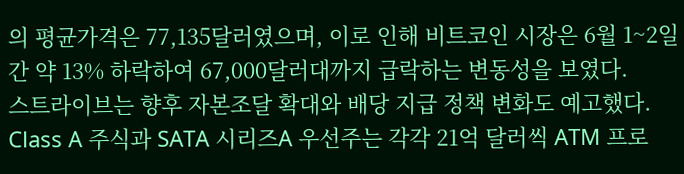의 평균가격은 77,135달러였으며, 이로 인해 비트코인 시장은 6월 1~2일간 약 13% 하락하여 67,000달러대까지 급락하는 변동성을 보였다.
스트라이브는 향후 자본조달 확대와 배당 지급 정책 변화도 예고했다. Class A 주식과 SATA 시리즈A 우선주는 각각 21억 달러씩 ATM 프로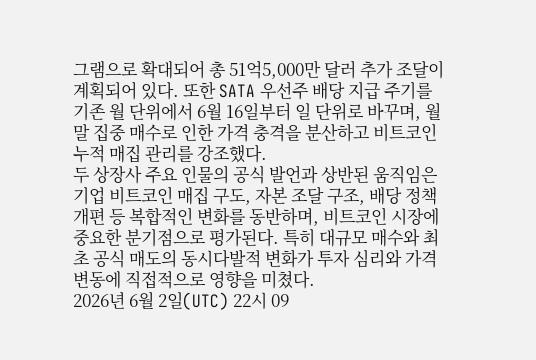그램으로 확대되어 총 51억5,000만 달러 추가 조달이 계획되어 있다. 또한 SATA 우선주 배당 지급 주기를 기존 월 단위에서 6월 16일부터 일 단위로 바꾸며, 월말 집중 매수로 인한 가격 충격을 분산하고 비트코인 누적 매집 관리를 강조했다.
두 상장사 주요 인물의 공식 발언과 상반된 움직임은 기업 비트코인 매집 구도, 자본 조달 구조, 배당 정책 개편 등 복합적인 변화를 동반하며, 비트코인 시장에 중요한 분기점으로 평가된다. 특히 대규모 매수와 최초 공식 매도의 동시다발적 변화가 투자 심리와 가격 변동에 직접적으로 영향을 미쳤다.
2026년 6월 2일(UTC) 22시 09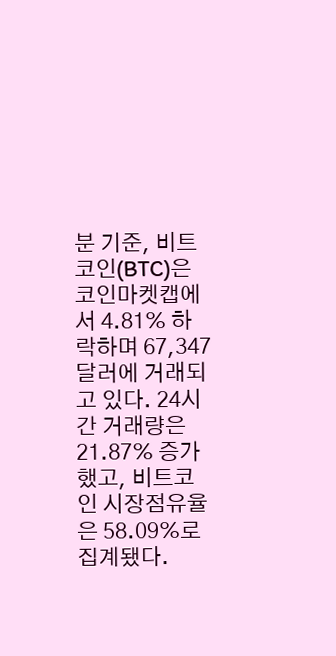분 기준, 비트코인(BTC)은 코인마켓캡에서 4.81% 하락하며 67,347달러에 거래되고 있다. 24시간 거래량은 21.87% 증가했고, 비트코인 시장점유율은 58.09%로 집계됐다.